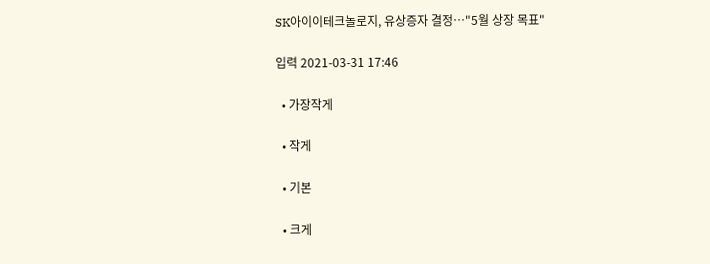SK아이이테크놀로지, 유상증자 결정…"5월 상장 목표"

입력 2021-03-31 17:46

  • 가장작게

  • 작게

  • 기본

  • 크게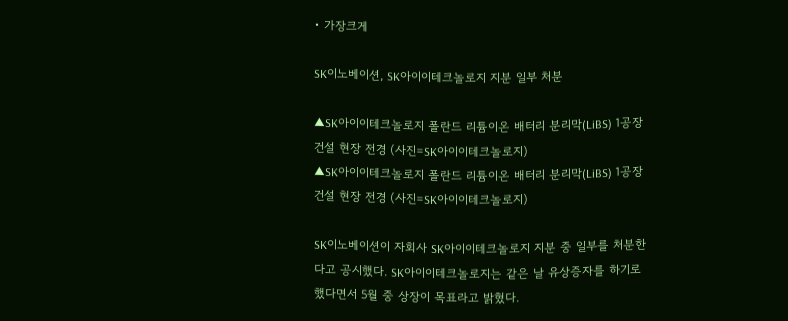• 가장크게

SK이노베이션, SK아이이테크놀로지 지분 일부 처분

▲SK아이이테크놀로지 폴란드 리튬이온 배터리 분리막(LiBS) 1공장 건설 현장 전경 (사진=SK아이이테크놀로지)
▲SK아이이테크놀로지 폴란드 리튬이온 배터리 분리막(LiBS) 1공장 건설 현장 전경 (사진=SK아이이테크놀로지)

SK이노베이션이 자회사 SK아이이테크놀로지 지분 중 일부를 처분한다고 공시했다. SK아이이테크놀로지는 같은 날 유상증자를 하기로 했다면서 5월 중 상장이 목표라고 밝혔다.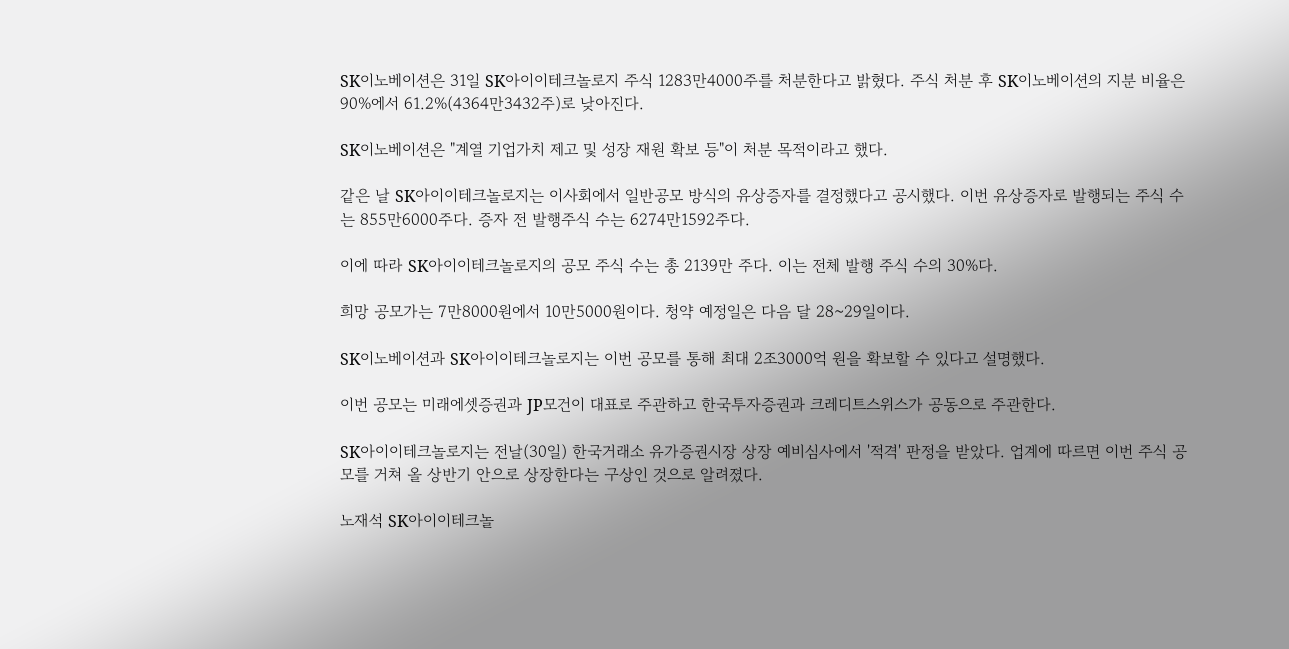SK이노베이션은 31일 SK아이이테크놀로지 주식 1283만4000주를 처분한다고 밝혔다. 주식 처분 후 SK이노베이션의 지분 비율은 90%에서 61.2%(4364만3432주)로 낮아진다.

SK이노베이션은 "계열 기업가치 제고 및 성장 재원 확보 등"이 처분 목적이라고 했다.

같은 날 SK아이이테크놀로지는 이사회에서 일반공모 방식의 유상증자를 결정했다고 공시했다. 이번 유상증자로 발행되는 주식 수는 855만6000주다. 증자 전 발행주식 수는 6274만1592주다.

이에 따라 SK아이이테크놀로지의 공모 주식 수는 총 2139만 주다. 이는 전체 발행 주식 수의 30%다.

희망 공모가는 7만8000원에서 10만5000원이다. 청약 예정일은 다음 달 28~29일이다.

SK이노베이션과 SK아이이테크놀로지는 이번 공모를 통해 최대 2조3000억 원을 확보할 수 있다고 설명했다.

이번 공모는 미래에셋증권과 JP모건이 대표로 주관하고 한국투자증권과 크레디트스위스가 공동으로 주관한다.

SK아이이테크놀로지는 전날(30일) 한국거래소 유가증권시장 상장 예비심사에서 '적격' 판정을 받았다. 업계에 따르면 이번 주식 공모를 거쳐 올 상반기 안으로 상장한다는 구상인 것으로 알려졌다.

노재석 SK아이이테크놀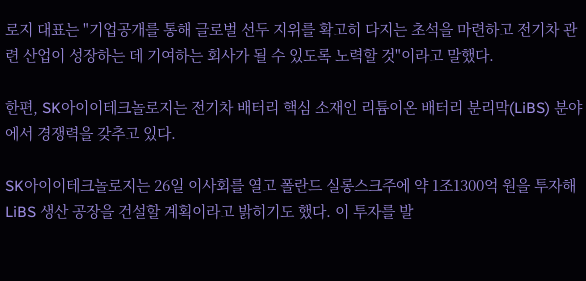로지 대표는 "기업공개를 통해 글로벌 선두 지위를 확고히 다지는 초석을 마련하고 전기차 관련 산업이 성장하는 데 기여하는 회사가 될 수 있도록 노력할 것"이라고 말했다.

한편, SK아이이테크놀로지는 전기차 배터리 핵심 소재인 리튬이온 배터리 분리막(LiBS) 분야에서 경쟁력을 갖추고 있다.

SK아이이테크놀로지는 26일 이사회를 열고 폴란드 실롱스크주에 약 1조1300억 원을 투자해 LiBS 생산 공장을 건설할 계획이라고 밝히기도 했다. 이 투자를 발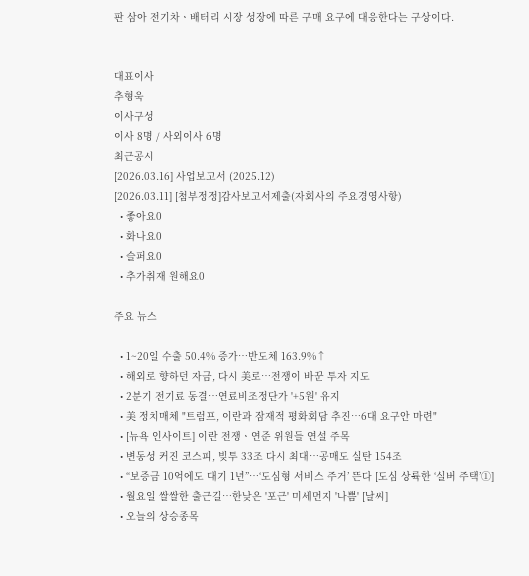판 삼아 전기차ㆍ배터리 시장 성장에 따른 구매 요구에 대응한다는 구상이다.


대표이사
추형욱
이사구성
이사 8명 / 사외이사 6명
최근공시
[2026.03.16] 사업보고서 (2025.12)
[2026.03.11] [첨부정정]감사보고서제출(자회사의 주요경영사항)
  • 좋아요0
  • 화나요0
  • 슬퍼요0
  • 추가취재 원해요0

주요 뉴스

  • 1~20일 수출 50.4% 증가⋯반도체 163.9%↑
  • 해외로 향하던 자금, 다시 美로…전쟁이 바꾼 투자 지도
  • 2분기 전기료 동결⋯연료비조정단가 '+5원' 유지
  • 美 정치매체 "트럼프, 이란과 잠재적 평화회담 추진⋯6대 요구안 마련"
  • [뉴욕 인사이트] 이란 전쟁ㆍ연준 위원들 연설 주목
  • 변동성 커진 코스피, 빚투 33조 다시 최대…공매도 실탄 154조
  • “보증금 10억에도 대기 1년”…‘도심형 서비스 주거’ 뜬다 [도심 상륙한 ‘실버 주택’①]
  • 월요일 쌀쌀한 출근길…한낮은 '포근' 미세먼지 '나쁨' [날씨]
  • 오늘의 상승종목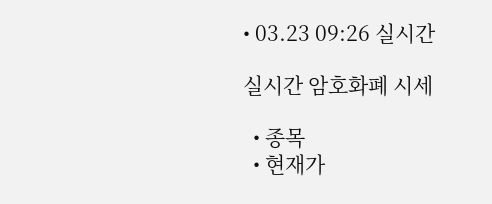• 03.23 09:26 실시간

실시간 암호화폐 시세

  • 종목
  • 현재가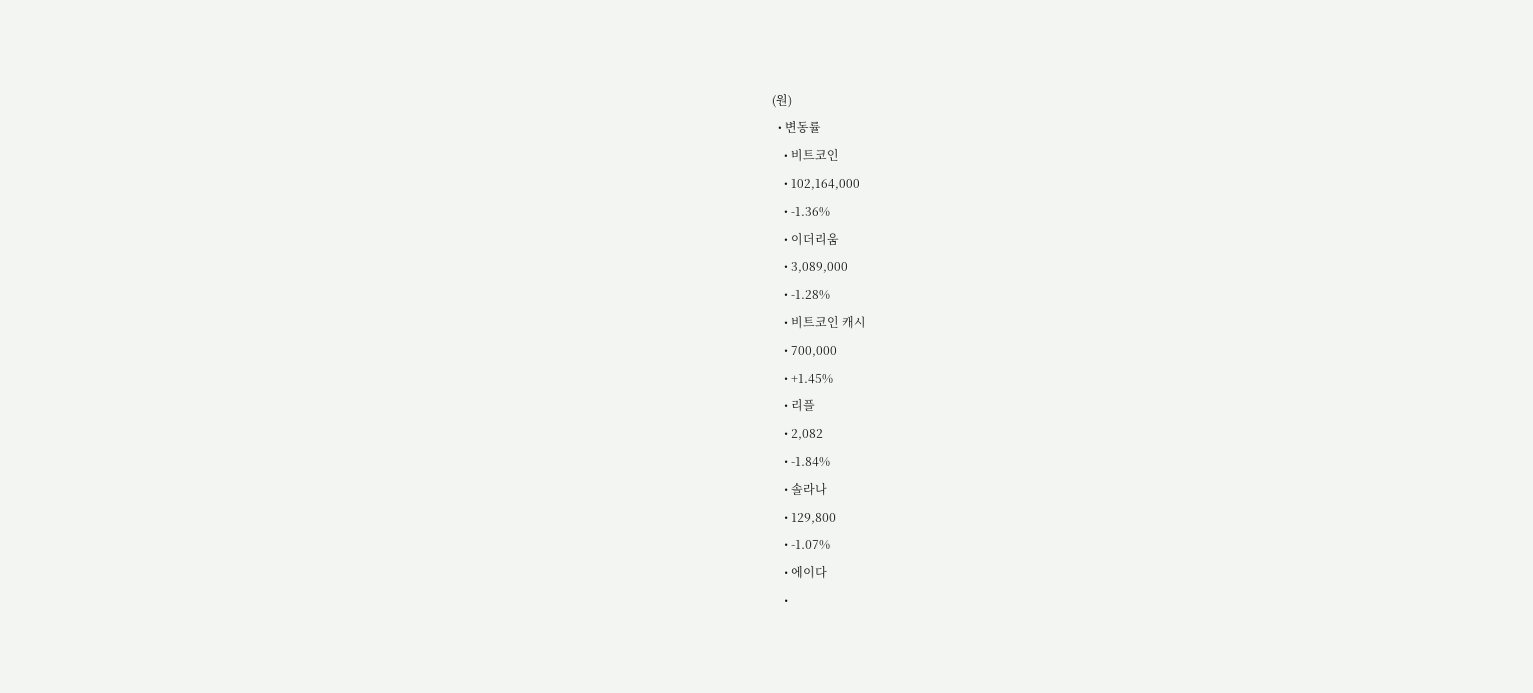(원)
  • 변동률
    • 비트코인
    • 102,164,000
    • -1.36%
    • 이더리움
    • 3,089,000
    • -1.28%
    • 비트코인 캐시
    • 700,000
    • +1.45%
    • 리플
    • 2,082
    • -1.84%
    • 솔라나
    • 129,800
    • -1.07%
    • 에이다
    •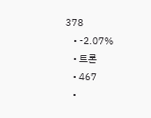378
    • -2.07%
    • 트론
    • 467
    •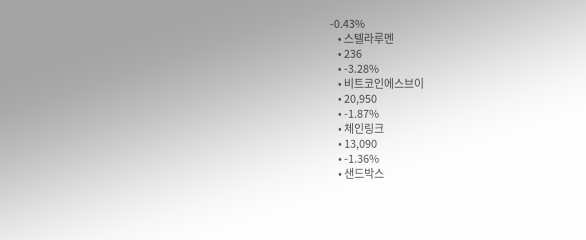-0.43%
    • 스텔라루멘
    • 236
    • -3.28%
    • 비트코인에스브이
    • 20,950
    • -1.87%
    • 체인링크
    • 13,090
    • -1.36%
    • 샌드박스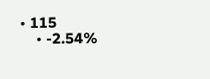• 115
    • -2.54%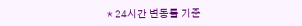* 24시간 변동률 기준